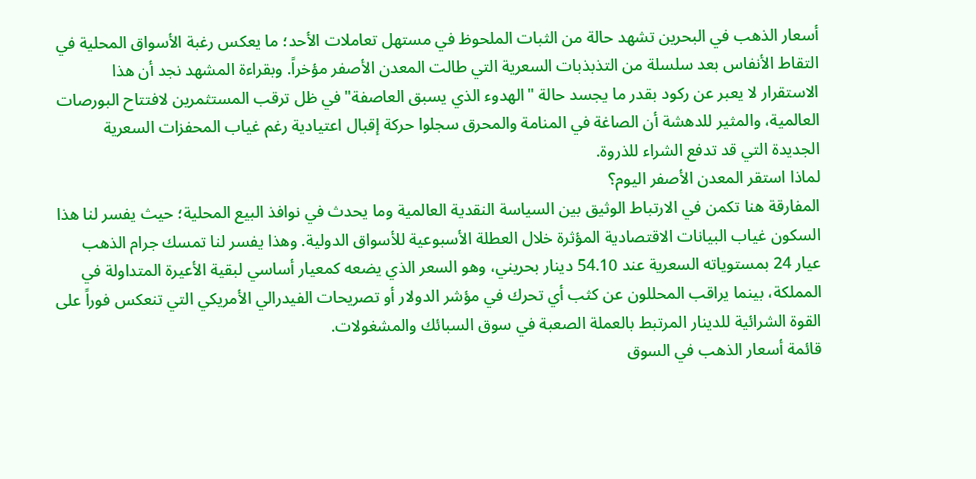أسعار الذهب في البحرين تشهد حالة من الثبات الملحوظ في مستهل تعاملات الأحد؛ ما يعكس رغبة الأسواق المحلية في التقاط الأنفاس بعد سلسلة من التذبذبات السعرية التي طالت المعدن الأصفر مؤخراً. وبقراءة المشهد نجد أن هذا الاستقرار لا يعبر عن ركود بقدر ما يجسد حالة "الهدوء الذي يسبق العاصفة" في ظل ترقب المستثمرين لافتتاح البورصات العالمية، والمثير للدهشة أن الصاغة في المنامة والمحرق سجلوا حركة إقبال اعتيادية رغم غياب المحفزات السعرية الجديدة التي قد تدفع الشراء للذروة.
لماذا استقر المعدن الأصفر اليوم؟
المفارقة هنا تكمن في الارتباط الوثيق بين السياسة النقدية العالمية وما يحدث في نوافذ البيع المحلية؛ حيث يفسر لنا هذا السكون غياب البيانات الاقتصادية المؤثرة خلال العطلة الأسبوعية للأسواق الدولية. وهذا يفسر لنا تمسك جرام الذهب عيار 24 بمستوياته السعرية عند 54.10 دينار بحريني، وهو السعر الذي يضعه كمعيار أساسي لبقية الأعيرة المتداولة في المملكة، بينما يراقب المحللون عن كثب أي تحرك في مؤشر الدولار أو تصريحات الفيدرالي الأمريكي التي تنعكس فوراً على القوة الشرائية للدينار المرتبط بالعملة الصعبة في سوق السبائك والمشغولات.
قائمة أسعار الذهب في السوق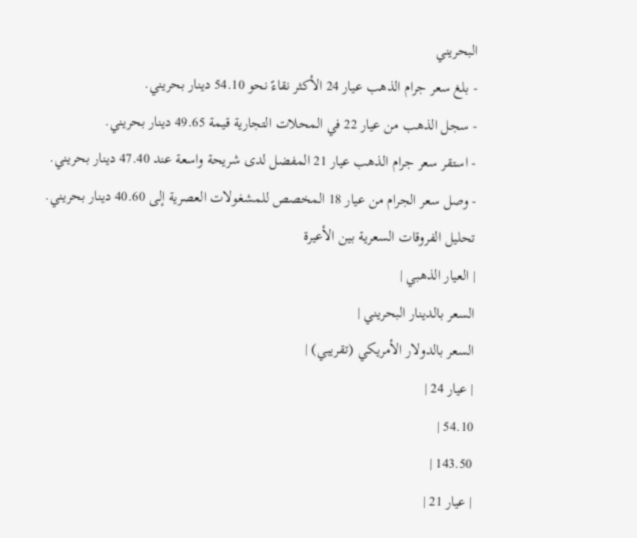البحريني
- بلغ سعر جرام الذهب عيار 24 الأكثر نقاءً نحو 54.10 دينار بحريني.
- سجل الذهب من عيار 22 في المحلات التجارية قيمة 49.65 دينار بحريني.
- استقر سعر جرام الذهب عيار 21 المفضل لدى شريحة واسعة عند 47.40 دينار بحريني.
- وصل سعر الجرام من عيار 18 المخصص للمشغولات العصرية إلى 40.60 دينار بحريني.
تحليل الفروقات السعرية بين الأعيرة
| العيار الذهبي |
السعر بالدينار البحريني |
السعر بالدولار الأمريكي (تقريبي) |
| عيار 24 |
54.10 |
143.50 |
| عيار 21 |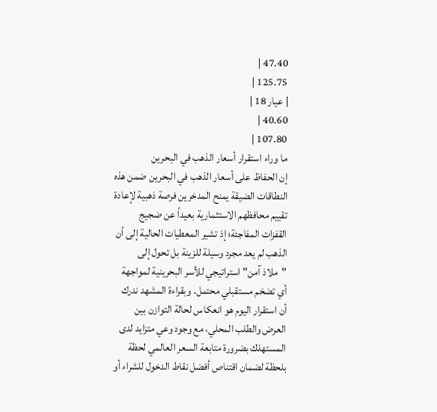47.40 |
125.75 |
| عيار 18 |
40.60 |
107.80 |
ما وراء استقرار أسعار الذهب في البحرين
إن الحفاظ على أسعار الذهب في البحرين ضمن هذه النطاقات الضيقة يمنح المدخرين فرصة ذهبية لإعادة تقييم محافظهم الاستثمارية بعيداً عن ضجيج القفزات المفاجئة؛ إذ تشير المعطيات الحالية إلى أن الذهب لم يعد مجرد وسيلة للزينة بل تحول إلى "ملاذ آمن" استراتيجي للأسر البحرينية لمواجهة أي تضخم مستقبلي محتمل. وبقراءة المشهد ندرك أن استقرار اليوم هو انعكاس لحالة التوازن بين العرض والطلب المحلي، مع وجود وعي متزايد لدى المستهلك بضرورة متابعة السعر العالمي لحظة بلحظة لضمان اقتناص أفضل نقاط الدخول للشراء أو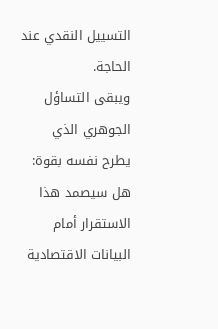التسييل النقدي عند الحاجة.
ويبقى التساؤل الجوهري الذي يطرح نفسه بقوة: هل سيصمد هذا الاستقرار أمام البيانات الاقتصادية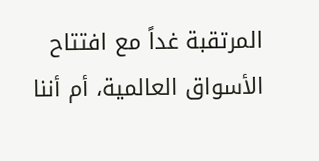المرتقبة غداً مع افتتاح الأسواق العالمية، أم أننا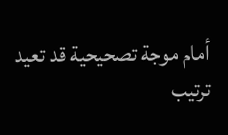أمام موجة تصحيحية قد تعيد ترتيب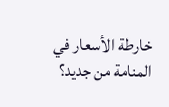خارطة الأسعار في المنامة من جديد؟